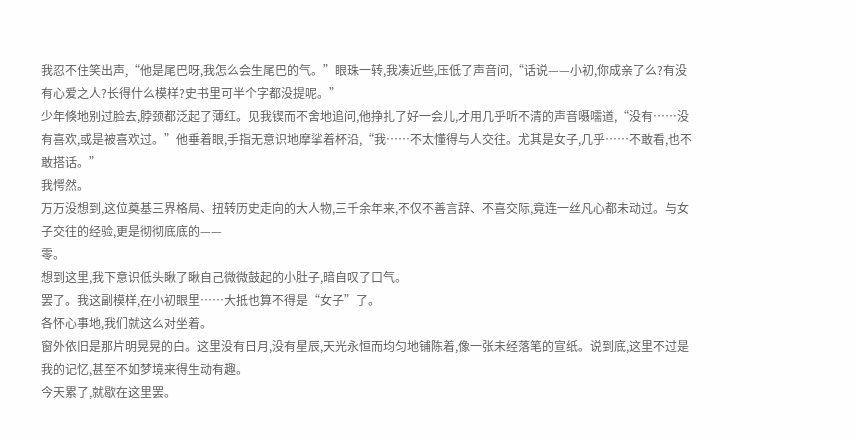我忍不住笑出声,“他是尾巴呀,我怎么会生尾巴的气。”眼珠一转,我凑近些,压低了声音问,“话说——小初,你成亲了么?有没有心爱之人?长得什么模样?史书里可半个字都没提呢。”
少年倏地别过脸去,脖颈都泛起了薄红。见我锲而不舍地追问,他挣扎了好一会儿,才用几乎听不清的声音嗫嚅道,“没有……没有喜欢,或是被喜欢过。”他垂着眼,手指无意识地摩挲着杯沿,“我……不太懂得与人交往。尤其是女子,几乎……不敢看,也不敢搭话。”
我愕然。
万万没想到,这位奠基三界格局、扭转历史走向的大人物,三千余年来,不仅不善言辞、不喜交际,竟连一丝凡心都未动过。与女子交往的经验,更是彻彻底底的——
零。
想到这里,我下意识低头瞅了瞅自己微微鼓起的小肚子,暗自叹了口气。
罢了。我这副模样,在小初眼里……大抵也算不得是“女子”了。
各怀心事地,我们就这么对坐着。
窗外依旧是那片明晃晃的白。这里没有日月,没有星辰,天光永恒而均匀地铺陈着,像一张未经落笔的宣纸。说到底,这里不过是我的记忆,甚至不如梦境来得生动有趣。
今天累了,就歇在这里罢。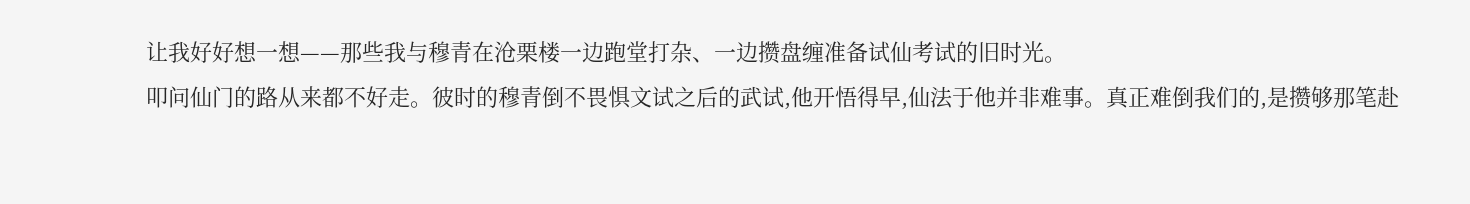让我好好想一想——那些我与穆青在沧栗楼一边跑堂打杂、一边攒盘缠准备试仙考试的旧时光。
叩问仙门的路从来都不好走。彼时的穆青倒不畏惧文试之后的武试,他开悟得早,仙法于他并非难事。真正难倒我们的,是攒够那笔赴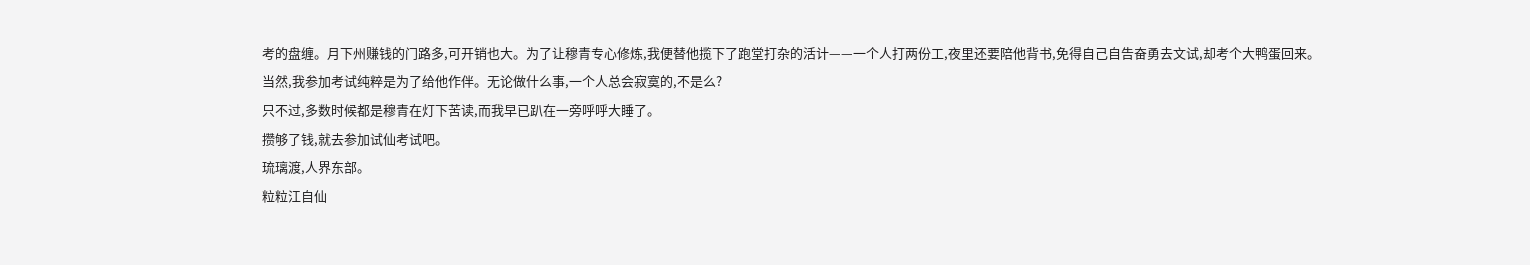考的盘缠。月下州赚钱的门路多,可开销也大。为了让穆青专心修炼,我便替他揽下了跑堂打杂的活计——一个人打两份工,夜里还要陪他背书,免得自己自告奋勇去文试,却考个大鸭蛋回来。
当然,我参加考试纯粹是为了给他作伴。无论做什么事,一个人总会寂寞的,不是么?
只不过,多数时候都是穆青在灯下苦读,而我早已趴在一旁呼呼大睡了。
攒够了钱,就去参加试仙考试吧。
琉璃渡,人界东部。
粒粒江自仙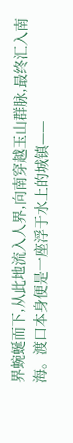界蜿蜒而下,从此地流入人界,向南穿越玉山群脉,最终汇入南海。渡口本身便是一座浮于水上的城镇——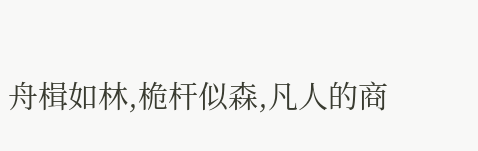舟楫如林,桅杆似森,凡人的商